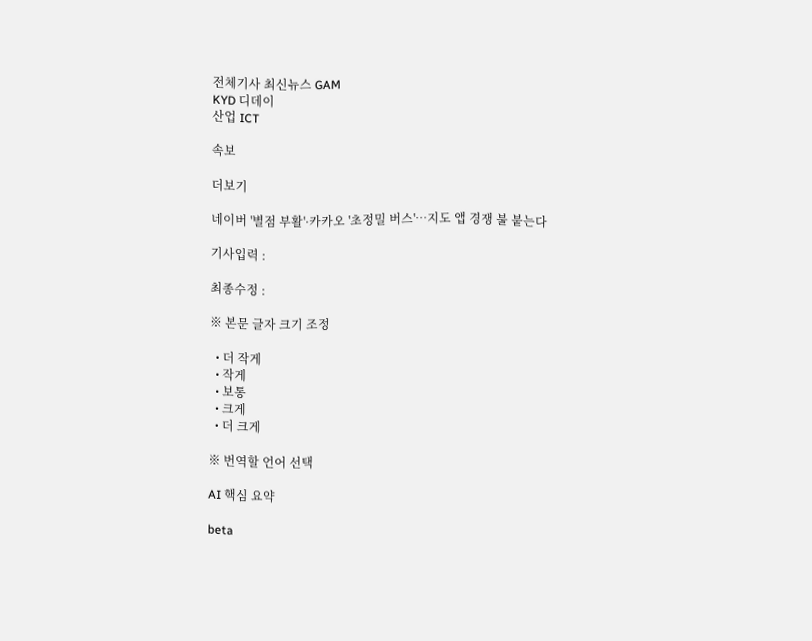전체기사 최신뉴스 GAM
KYD 디데이
산업 ICT

속보

더보기

네이버 '별점 부활'·카카오 '초정밀 버스'…지도 앱 경쟁 불 붙는다

기사입력 :

최종수정 :

※ 본문 글자 크기 조정

  • 더 작게
  • 작게
  • 보통
  • 크게
  • 더 크게

※ 번역할 언어 선택

AI 핵심 요약

beta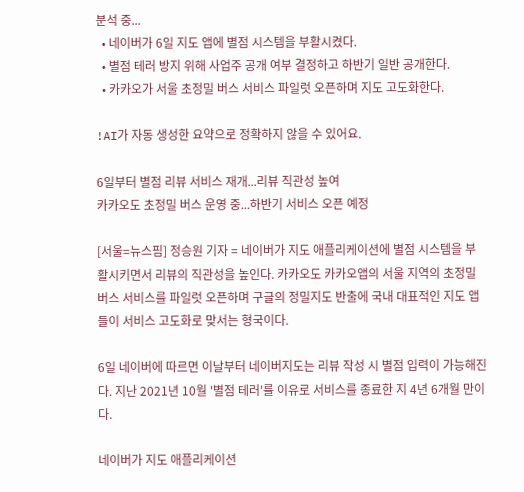분석 중...
  • 네이버가 6일 지도 앱에 별점 시스템을 부활시켰다.
  • 별점 테러 방지 위해 사업주 공개 여부 결정하고 하반기 일반 공개한다.
  • 카카오가 서울 초정밀 버스 서비스 파일럿 오픈하며 지도 고도화한다.

!AI가 자동 생성한 요약으로 정확하지 않을 수 있어요.

6일부터 별점 리뷰 서비스 재개...리뷰 직관성 높여
카카오도 초정밀 버스 운영 중...하반기 서비스 오픈 예정

[서울=뉴스핌] 정승원 기자 = 네이버가 지도 애플리케이션에 별점 시스템을 부활시키면서 리뷰의 직관성을 높인다. 카카오도 카카오앱의 서울 지역의 초정밀 버스 서비스를 파일럿 오픈하며 구글의 정밀지도 반출에 국내 대표적인 지도 앱들이 서비스 고도화로 맞서는 형국이다.

6일 네이버에 따르면 이날부터 네이버지도는 리뷰 작성 시 별점 입력이 가능해진다. 지난 2021년 10월 '별점 테러'를 이유로 서비스를 종료한 지 4년 6개월 만이다.

네이버가 지도 애플리케이션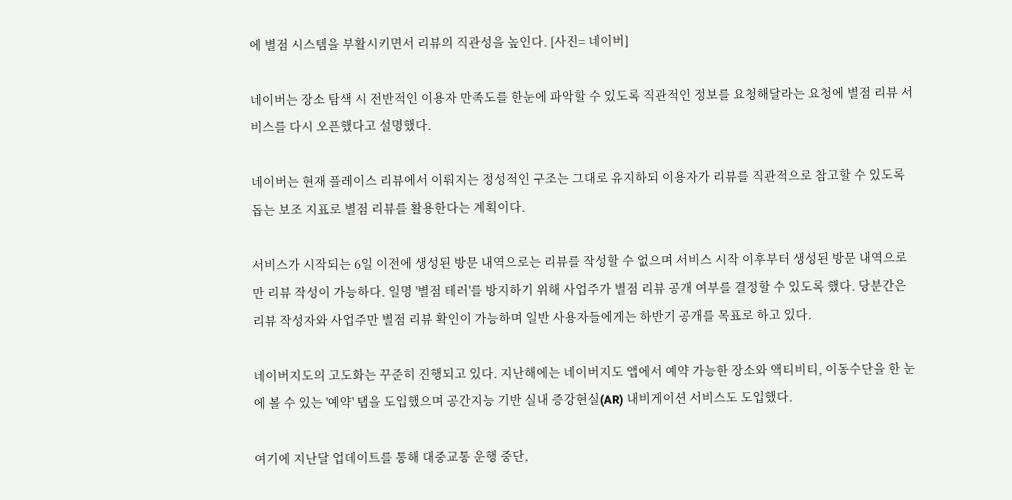에 별점 시스템을 부활시키면서 리뷰의 직관성을 높인다. [사진= 네이버]

네이버는 장소 탐색 시 전반적인 이용자 만족도를 한눈에 파악할 수 있도록 직관적인 정보를 요청해달라는 요청에 별점 리뷰 서비스를 다시 오픈했다고 설명했다.

네이버는 현재 플레이스 리뷰에서 이뤄지는 정성적인 구조는 그대로 유지하되 이용자가 리뷰를 직관적으로 참고할 수 있도록 돕는 보조 지표로 별점 리뷰를 활용한다는 계획이다.

서비스가 시작되는 6일 이전에 생성된 방문 내역으로는 리뷰를 작성할 수 없으며 서비스 시작 이후부터 생성된 방문 내역으로만 리뷰 작성이 가능하다. 일명 '별점 테러'를 방지하기 위해 사업주가 별점 리뷰 공개 여부를 결정할 수 있도록 했다. 당분간은 리뷰 작성자와 사업주만 별점 리뷰 확인이 가능하며 일반 사용자들에게는 하반기 공개를 목표로 하고 있다.

네이버지도의 고도화는 꾸준히 진행되고 있다. 지난해에는 네이버지도 앱에서 예약 가능한 장소와 액티비티, 이동수단을 한 눈에 볼 수 있는 '예약' 탭을 도입했으며 공간지능 기반 실내 증강현실(AR) 내비게이션 서비스도 도입했다.

여기에 지난달 업데이트를 통해 대중교통 운행 중단,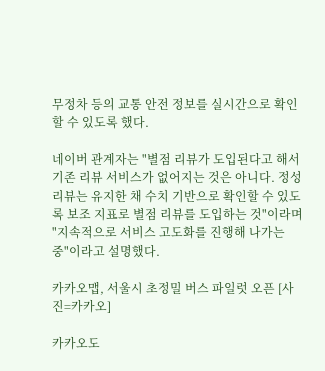무정차 등의 교통 안전 정보를 실시간으로 확인할 수 있도록 했다.

네이버 관계자는 "별점 리뷰가 도입된다고 해서 기존 리뷰 서비스가 없어지는 것은 아니다. 정성 리뷰는 유지한 채 수치 기반으로 확인할 수 있도록 보조 지표로 별점 리뷰를 도입하는 것"이라며 "지속적으로 서비스 고도화를 진행해 나가는 중"이라고 설명했다.

카카오맵, 서울시 초정밀 버스 파일럿 오픈 [사진=카카오]

카카오도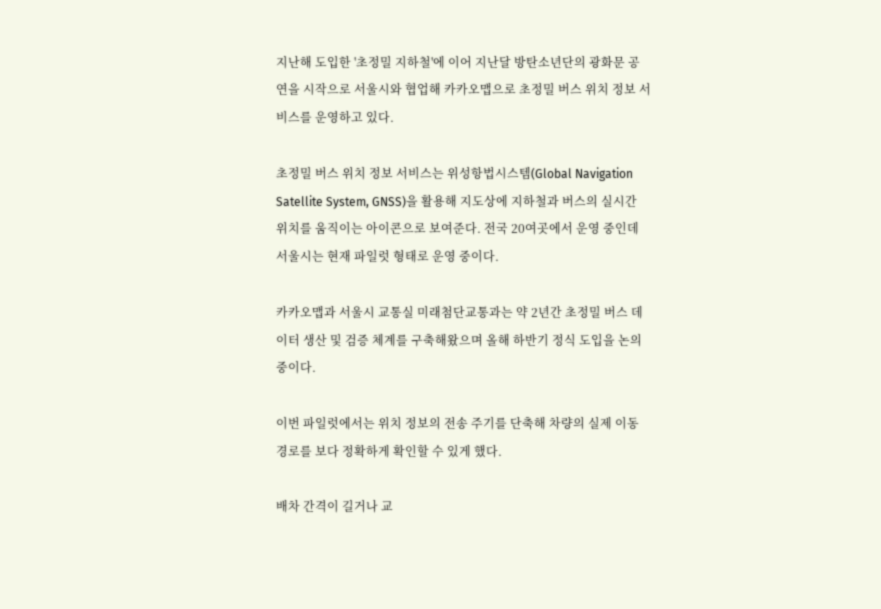지난해 도입한 '초정밀 지하철'에 이어 지난달 방탄소년단의 광화문 공연을 시작으로 서울시와 협업해 카카오맵으로 초정밀 버스 위치 정보 서비스를 운영하고 있다.

초정밀 버스 위치 정보 서비스는 위성항법시스템(Global Navigation Satellite System, GNSS)을 활용해 지도상에 지하철과 버스의 실시간 위치를 움직이는 아이콘으로 보여준다. 전국 20여곳에서 운영 중인데 서울시는 현재 파일럿 형태로 운영 중이다.

카카오맵과 서울시 교통실 미래첨단교통과는 약 2년간 초정밀 버스 데이터 생산 및 검증 체계를 구축해왔으며 올해 하반기 정식 도입을 논의 중이다.

이번 파일럿에서는 위치 정보의 전송 주기를 단축해 차량의 실제 이동 경로를 보다 정확하게 확인할 수 있게 했다.

배차 간격이 길거나 교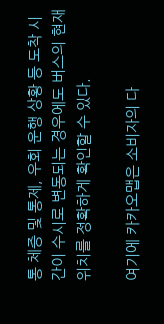통 체증 및 통제, 우회 운행 상황 등 도착 시간이 수시로 변동되는 경우에도 버스의 현재 위치를 정확하게 확인할 수 있다.

여기에 카카오맵은 소비자의 다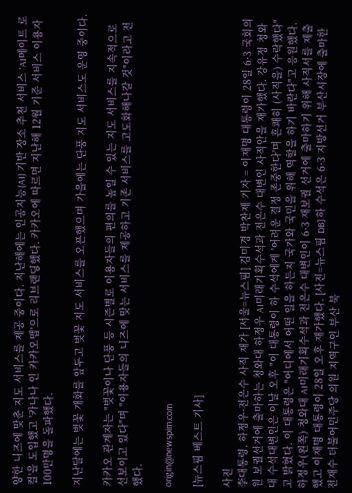양한 니즈에 맞춘 지도 서비스를 제공 중이다. 지난해에는 인공지능(AI) 기반 장소 추천 서비스 'AI메이트 로컬'을 도입했고 '카나나 인 카카오맵'으로 리브랜딩했다. 카카오에 따르면 지난해 12월 기준 서비스 이용자 100만명을 돌파했다.

지난달에는 벚꽃 개화를 앞두고 벚꽃 지도 서비스를 오픈했으며 가을에는 단풍 지도 서비스도 운영 중이다.

카카오 관계자는 "벚꽃이나 단풍 등 시즌별로 이용자들의 편의를 높일 수 있는 지도 서비스를 지속적으로 선보이고 있다"며 "이용자들의 니즈에 맞는 서비스를 제공하고 기존 서비스를 고도화해나갈 것"이라고 전했다.

origin@newspim.com

[뉴스핌 베스트 기사]

사진
李대통령, 하정우·전은수 사직 재가 [서울=뉴스핌] 김미경 박찬제 기자 = 이재명 대통령이 28일 6·3 국회의원 보궐선거에 출마하는 청와대 하정우 AI미래기획수석과 전은수 대변인 사직안을 재가했다. 강유정 청와대 수석대변인은 이날 오후 "이 대통령이 하 수석에게 '어려운 결정 존중한다'며 흔쾌히 (사직을) 수락했다"고 밝혔다. 이 대통령은 "어디에서 어떤 일을 하든지 국가와 국민을 위해 역할을 하기 바란다"고 응원했다. 하정우(왼쪽) 청와대 AI미래기획수석과 전은수 대변인이 6·3 재보궐 선거에 출마하기 위해 사직서를 제출했고 이재명 대통령이 28일 오후 재가했다. [사진=뉴스핌 DB] 하 수석은 6·3 지방선거 부산시장에 출마한 전재수 더불어민주당 의원 지역구인 부산 북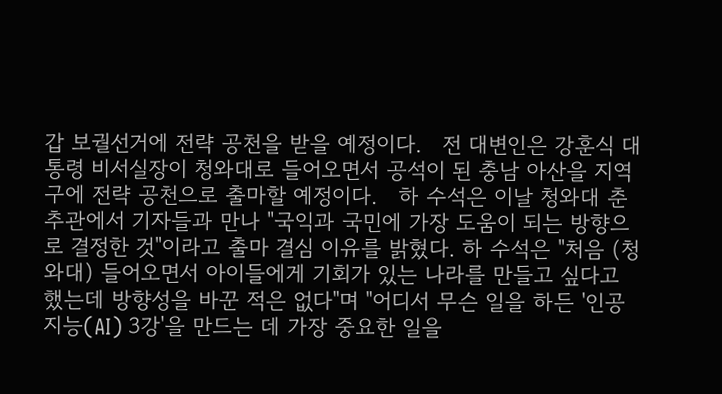갑 보궐선거에 전략 공천을 받을 예정이다.   전 대변인은 강훈식 대통령 비서실장이 청와대로 들어오면서 공석이 된 충남 아산을 지역구에 전략 공천으로 출마할 예정이다.   하 수석은 이날 청와대 춘추관에서 기자들과 만나 "국익과 국민에 가장 도움이 되는 방향으로 결정한 것"이라고 출마 결심 이유를 밝혔다. 하 수석은 "처음 (청와대) 들어오면서 아이들에게 기회가 있는 나라를 만들고 싶다고 했는데 방향성을 바꾼 적은 없다"며 "어디서 무슨 일을 하든 '인공지능(AI) 3강'을 만드는 데 가장 중요한 일을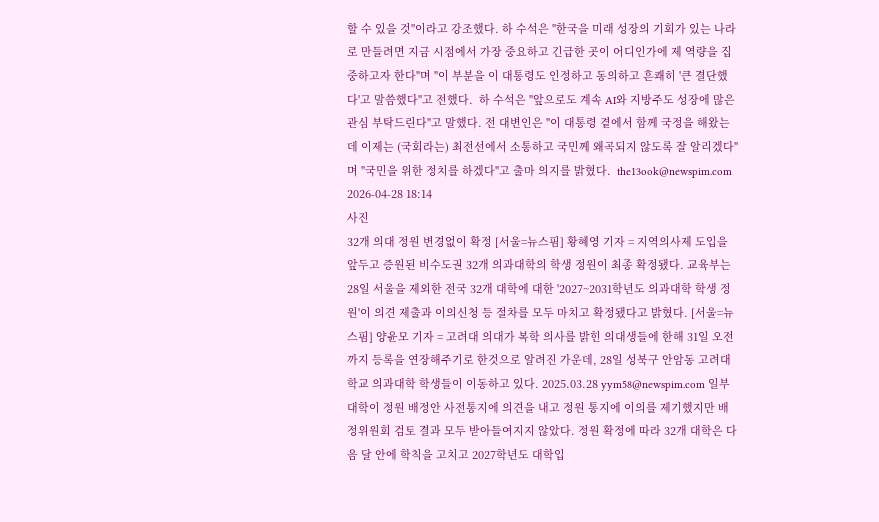할 수 있을 것"이라고 강조했다. 하 수석은 "한국을 미래 성장의 기회가 있는 나라로 만들려면 지금 시점에서 가장 중요하고 긴급한 곳이 어디인가에 제 역량을 집중하고자 한다"며 "이 부분을 이 대통령도 인정하고 동의하고 흔쾌히 '큰 결단했다'고 말씀했다"고 전했다.  하 수석은 "앞으로도 계속 AI와 지방주도 성장에 많은 관심 부탁드린다"고 말했다. 전 대변인은 "이 대통령 곁에서 함께 국정을 해왔는데 이제는 (국회라는) 최전선에서 소통하고 국민께 왜곡되지 않도록 잘 알리겠다"며 "국민을 위한 정치를 하겠다"고 출마 의지를 밝혔다.  the13ook@newspim.com 2026-04-28 18:14
사진
32개 의대 정원 변경없이 확정 [서울=뉴스핌] 황혜영 기자 = 지역의사제 도입을 앞두고 증원된 비수도권 32개 의과대학의 학생 정원이 최종 확정됐다. 교육부는 28일 서울을 제외한 전국 32개 대학에 대한 '2027~2031학년도 의과대학 학생 정원'이 의견 제출과 이의신청 등 절차를 모두 마치고 확정됐다고 밝혔다. [서울=뉴스핌] 양윤모 기자 = 고려대 의대가 복학 의사를 밝힌 의대생들에 한해 31일 오전까지 등록을 연장해주기로 한것으로 알려진 가운데, 28일 성북구 안암동 고려대학교 의과대학 학생들이 이동하고 있다. 2025.03.28 yym58@newspim.com 일부 대학이 정원 배정안 사전통지에 의견을 내고 정원 통지에 이의를 제기했지만 배정위원회 검토 결과 모두 받아들여지지 않았다. 정원 확정에 따라 32개 대학은 다음 달 안에 학칙을 고치고 2027학년도 대학입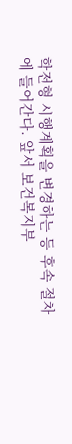학전형 시행계획을 변경하는 등 후속 절차에 들어간다. 앞서 보건복지부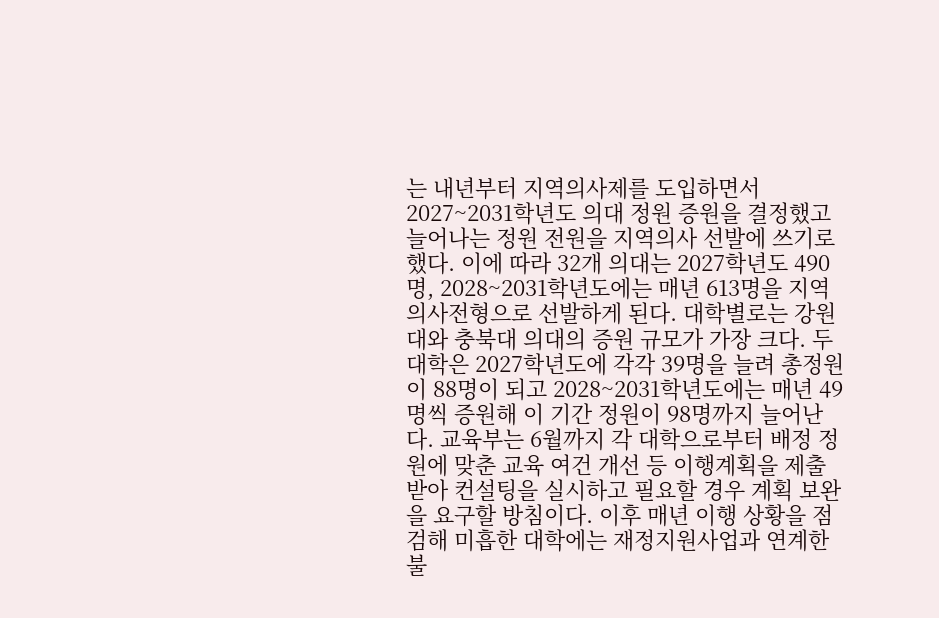는 내년부터 지역의사제를 도입하면서 2027~2031학년도 의대 정원 증원을 결정했고 늘어나는 정원 전원을 지역의사 선발에 쓰기로 했다. 이에 따라 32개 의대는 2027학년도 490명, 2028~2031학년도에는 매년 613명을 지역의사전형으로 선발하게 된다. 대학별로는 강원대와 충북대 의대의 증원 규모가 가장 크다. 두 대학은 2027학년도에 각각 39명을 늘려 총정원이 88명이 되고 2028~2031학년도에는 매년 49명씩 증원해 이 기간 정원이 98명까지 늘어난다. 교육부는 6월까지 각 대학으로부터 배정 정원에 맞춘 교육 여건 개선 등 이행계획을 제출받아 컨설팅을 실시하고 필요할 경우 계획 보완을 요구할 방침이다. 이후 매년 이행 상황을 점검해 미흡한 대학에는 재정지원사업과 연계한 불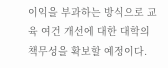이익을 부과하는 방식으로 교육 여건 개선에 대한 대학의 책무성을 확보할 예정이다.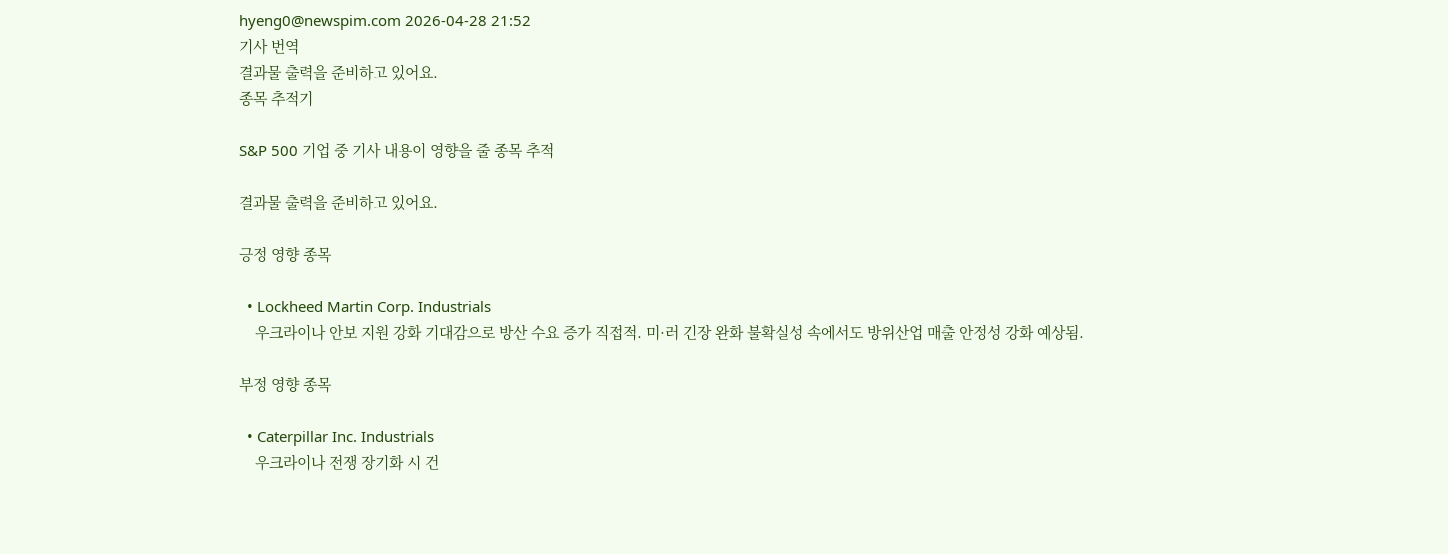hyeng0@newspim.com 2026-04-28 21:52
기사 번역
결과물 출력을 준비하고 있어요.
종목 추적기

S&P 500 기업 중 기사 내용이 영향을 줄 종목 추적

결과물 출력을 준비하고 있어요.

긍정 영향 종목

  • Lockheed Martin Corp. Industrials
    우크라이나 안보 지원 강화 기대감으로 방산 수요 증가 직접적. 미·러 긴장 완화 불확실성 속에서도 방위산업 매출 안정성 강화 예상됨.

부정 영향 종목

  • Caterpillar Inc. Industrials
    우크라이나 전쟁 장기화 시 건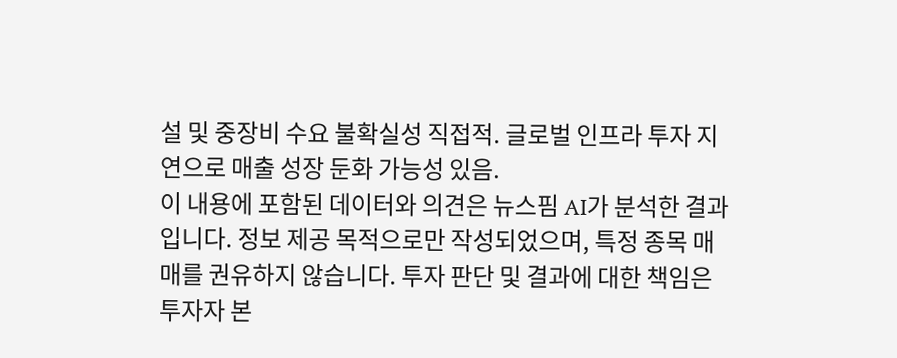설 및 중장비 수요 불확실성 직접적. 글로벌 인프라 투자 지연으로 매출 성장 둔화 가능성 있음.
이 내용에 포함된 데이터와 의견은 뉴스핌 AI가 분석한 결과입니다. 정보 제공 목적으로만 작성되었으며, 특정 종목 매매를 권유하지 않습니다. 투자 판단 및 결과에 대한 책임은 투자자 본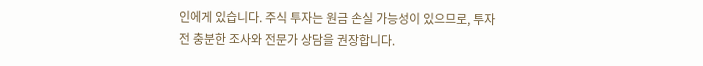인에게 있습니다. 주식 투자는 원금 손실 가능성이 있으므로, 투자 전 충분한 조사와 전문가 상담을 권장합니다.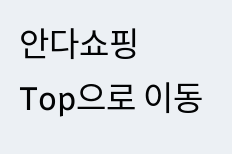안다쇼핑
Top으로 이동